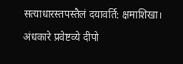सत्याधारस्तपस्तैलं दयावर्ति: क्षमाशिखा।
अंधकारे प्रवेष्टव्ये दीपो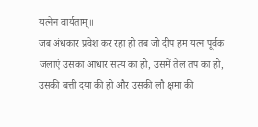यत्नेन वार्यताम्॥
जब अंधकार प्रवेश कर रहा हो तब जो दीप हम यत्न पूर्वक जलाएं उसका आधार सत्य का हो, उसमें तेल तप का हो, उसकी बत्ती दया की हो और उसकी लौ क्षमा की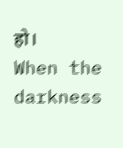हो।
When the darkness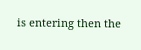is entering then the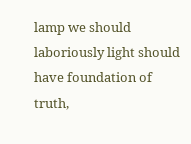lamp we should laboriously light should have foundation of truth,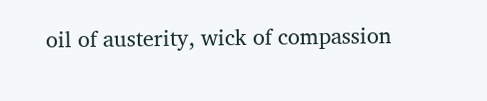oil of austerity, wick of compassion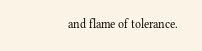and flame of tolerance.